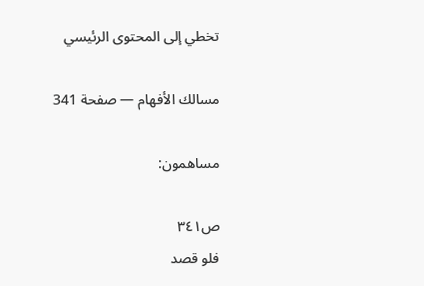تخطي إلى المحتوى الرئيسي

مسالك الأفهام — صفحة 341

مساهمون:

ص٣٤١
فلو قصد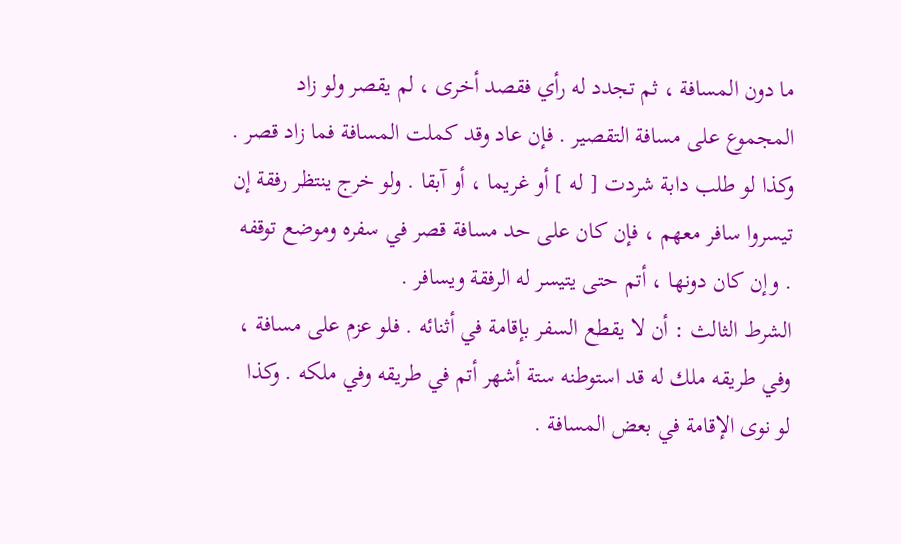ما دون المسافة ، ثم تجدد له رأي فقصد أخرى ، لم يقصر ولو زاد المجموع على مسافة التقصير . فإن عاد وقد كملت المسافة فما زاد قصر . وكذا لو طلب دابة شردت [ له ] أو غريما ، أو آبقا . ولو خرج ينتظر رفقة إن تيسروا سافر معهم ، فإن كان على حد مسافة قصر في سفره وموضع توقفه . وإن كان دونها ، أتم حتى يتيسر له الرفقة ويسافر .
الشرط الثالث : أن لا يقطع السفر بإقامة في أثنائه . فلو عزم على مسافة ، وفي طريقه ملك له قد استوطنه ستة أشهر أتم في طريقه وفي ملكه . وكذا لو نوى الإقامة في بعض المسافة .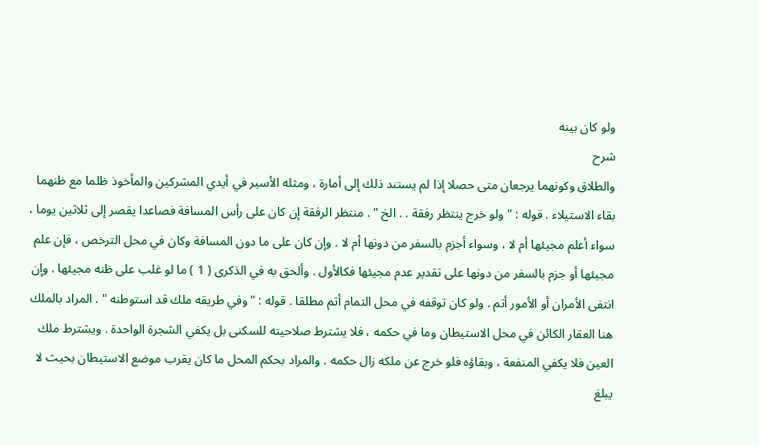ولو كان بينه
شرح
والطلاق وكونهما يرجعان متى حصلا إذا لم يستند ذلك إلى أمارة ، ومثله الأسير في أيدي المشركين والمأخوذ ظلما مع ظنهما بقاء الاستيلاء . قوله : " ولو خرج ينتظر رفقة . . الخ " . منتظر الرفقة إن كان على رأس المسافة فصاعدا يقصر إلى ثلاثين يوما ، سواء أعلم مجيئها أم لا ، وسواء أجزم بالسفر من دونها أم لا . وإن كان على ما دون المسافة وكان في محل الترخص ، فإن علم مجيئها أو جزم بالسفر من دونها على تقدير عدم مجيئها فكالأول . وألحق به في الذكرى ( 1 ) ما لو غلب على ظنه مجيئها . وإن انتفى الأمران أو الأمور أتم . ولو كان توقفه في محل التمام أتم مطلقا . قوله : " وفي طريقه ملك قد استوطنه " . المراد بالملك هنا العقار الكائن في محل الاستيطان وما في حكمه ، فلا يشترط صلاحيته للسكنى بل يكفي الشجرة الواحدة . ويشترط ملك العين فلا يكفي المنفعة ، وبقاؤه فلو خرج عن ملكه زال حكمه . والمراد بحكم المحل ما كان يقرب موضع الاستيطان بحيث لا يبلغ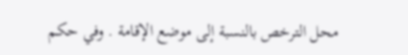محل الترخص بالنسبة إلى موضع الإقامة . وفي حكم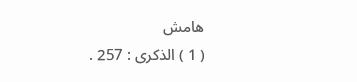هامش
( 1 ) الذكرى : 257 .